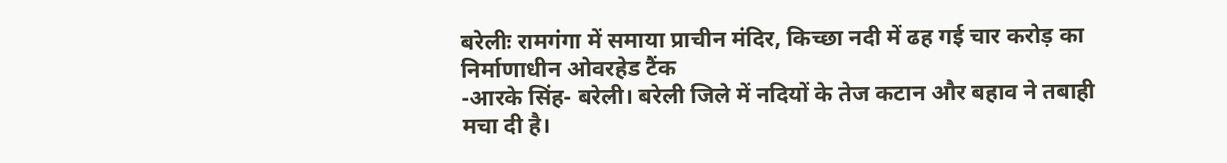बरेलीः रामगंगा में समाया प्राचीन मंदिर, किच्छा नदी में ढह गई चार करोड़ का निर्माणाधीन ओवरहेड टैंक
-आरके सिंह- बरेली। बरेली जिले में नदियों के तेज कटान और बहाव ने तबाही मचा दी है।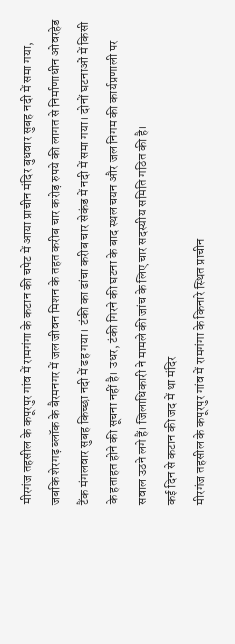मीरगंज तहसील के कपूरपुर गांव में रामगंगा के कटान की चपेट में आया प्राचीन मंदिर बुधवार सुबह नदी में समा गया, जबकि शेरगढ़ ब्लॉक के बैरमनगर में जल जीवन मिशन के तहत करीब चार करोड़ रुपये की लागत से निर्माणाधीन ओवरहेड टैंक मंगलवार सुबह किच्छा नदी में ढह गया। टंकी का ढांचा करीब चार सेकंड में नदी में समा गया। दोनों घटनाओं में किसी के हताहत होने की सूचना नहीं है। उधर, टंकी गिरने की घटना के बाद स्थल चयन और जल निगम की कार्यप्रणाली पर सवाल उठने लगे हैं। जिलाधिकारी ने मामले की जांच के लिए चार सदस्यीय समिति गठित की है।
कई दिन से कटान की जद में था मंदिर
मीरगंज तहसील के कपूरपुर गांव में रामगंगा के किनारे स्थित प्राचीन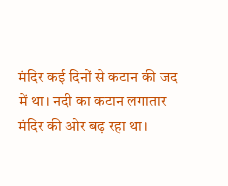मंदिर कई दिनों से कटान की जद में था। नदी का कटान लगातार मंदिर की ओर बढ़ रहा था।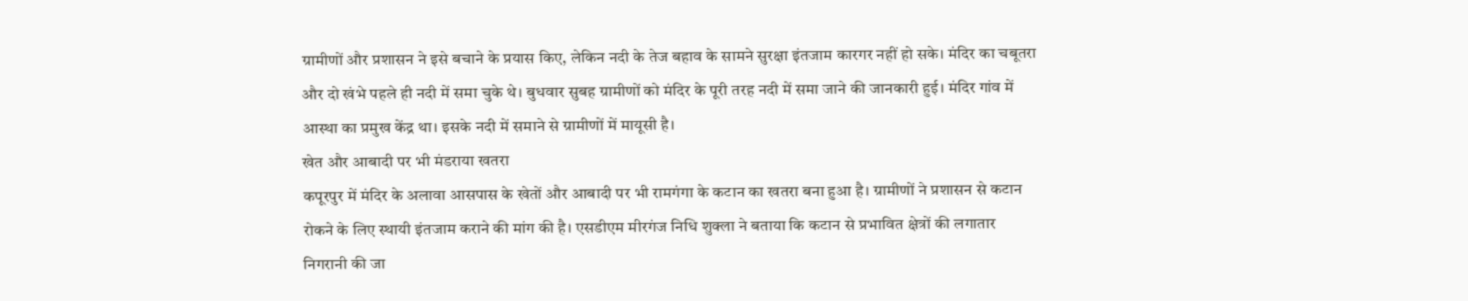ग्रामीणों और प्रशासन ने इसे बचाने के प्रयास किए, लेकिन नदी के तेज बहाव के सामने सुरक्षा इंतजाम कारगर नहीं हो सके। मंदिर का चबूतरा और दो खंभे पहले ही नदी में समा चुके थे। बुधवार सुबह ग्रामीणों को मंदिर के पूरी तरह नदी में समा जाने की जानकारी हुई। मंदिर गांव में आस्था का प्रमुख केंद्र था। इसके नदी में समाने से ग्रामीणों में मायूसी है।
खेत और आबादी पर भी मंडराया खतरा
कपूरपुर में मंदिर के अलावा आसपास के खेतों और आबादी पर भी रामगंगा के कटान का खतरा बना हुआ है। ग्रामीणों ने प्रशासन से कटान रोकने के लिए स्थायी इंतजाम कराने की मांग की है। एसडीएम मीरगंज निधि शुक्ला ने बताया कि कटान से प्रभावित क्षेत्रों की लगातार निगरानी की जा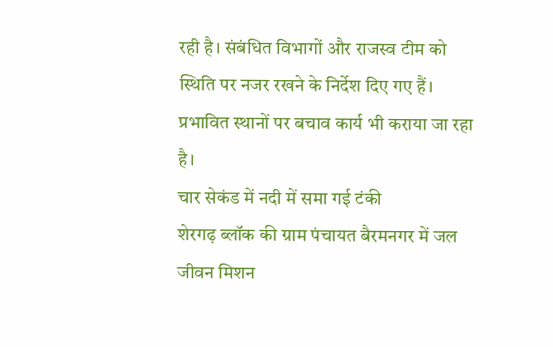रही है। संबंधित विभागों और राजस्व टीम को स्थिति पर नजर रखने के निर्देश दिए गए हैं। प्रभावित स्थानों पर बचाव कार्य भी कराया जा रहा है।
चार सेकंड में नदी में समा गई टंकी
शेरगढ़ ब्लॉक की ग्राम पंचायत बैरमनगर में जल जीवन मिशन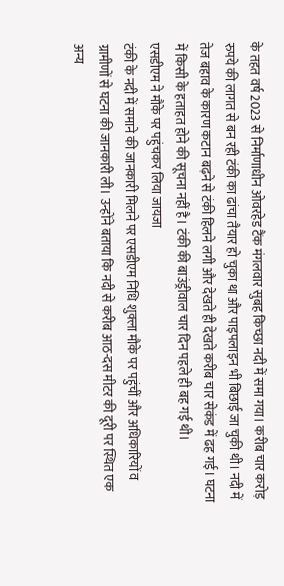के तहत वर्ष 2023 से निर्माणाधीन ओवरहेड टैंक मंगलवार सुबह किच्छा नदी में समा गया। करीब चार करोड़ रुपये की लागत से बन रही टंकी का ढांचा तैयार हो चुका था और पाइपलाइन भी बिछाई जा चुकी थी। नदी में तेज बहाव के कारण कटान बढ़ने से टंकी हिलने लगी और देखते ही देखते करीब चार सेकंड में ढह गई। घटना में किसी के हताहत होने की सूचना नहीं है। टंकी की बाउंड्रीवाल चार दिन पहले ही बह गई थी।
एसडीएम ने मौके पर पहुंचकर लिया जायजा
टंकी के नदी में समाने की जानकारी मिलने पर एसडीएम निधि शुक्ला मौके पर पहुंचीं और अधिकारियों व ग्रामीणों से घटना की जानकारी ली। उन्होंने बताया कि नदी से करीब आठ-दस मीटर की दूरी पर स्थित एक अन्य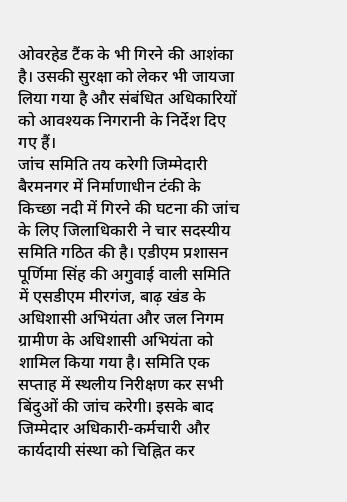ओवरहेड टैंक के भी गिरने की आशंका है। उसकी सुरक्षा को लेकर भी जायजा लिया गया है और संबंधित अधिकारियों को आवश्यक निगरानी के निर्देश दिए गए हैं।
जांच समिति तय करेगी जिम्मेदारी
बैरमनगर में निर्माणाधीन टंकी के किच्छा नदी में गिरने की घटना की जांच के लिए जिलाधिकारी ने चार सदस्यीय समिति गठित की है। एडीएम प्रशासन पूर्णिमा सिंह की अगुवाई वाली समिति में एसडीएम मीरगंज, बाढ़ खंड के अधिशासी अभियंता और जल निगम ग्रामीण के अधिशासी अभियंता को शामिल किया गया है। समिति एक सप्ताह में स्थलीय निरीक्षण कर सभी बिंदुओं की जांच करेगी। इसके बाद जिम्मेदार अधिकारी-कर्मचारी और कार्यदायी संस्था को चिह्नित कर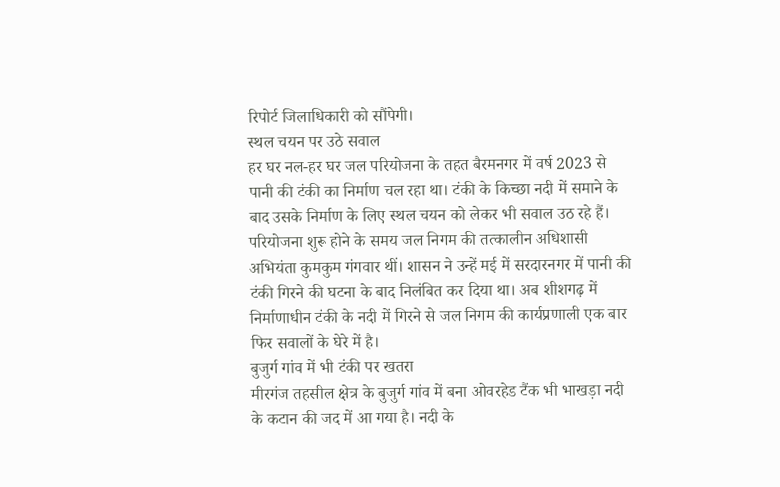रिपोर्ट जिलाधिकारी को सौंपेगी।
स्थल चयन पर उठे सवाल
हर घर नल-हर घर जल परियोजना के तहत बैरमनगर में वर्ष 2023 से पानी की टंकी का निर्माण चल रहा था। टंकी के किच्छा नदी में समाने के बाद उसके निर्माण के लिए स्थल चयन को लेकर भी सवाल उठ रहे हैं। परियोजना शुरू होने के समय जल निगम की तत्कालीन अधिशासी अभियंता कुमकुम गंगवार थीं। शासन ने उन्हें मई में सरदारनगर में पानी की टंकी गिरने की घटना के बाद निलंबित कर दिया था। अब शीशगढ़ में निर्माणाधीन टंकी के नदी में गिरने से जल निगम की कार्यप्रणाली एक बार फिर सवालों के घेरे में है।
बुजुर्ग गांव में भी टंकी पर खतरा
मीरगंज तहसील क्षेत्र के बुजुर्ग गांव में बना ओवरहेड टैंक भी भाखड़ा नदी के कटान की जद में आ गया है। नदी के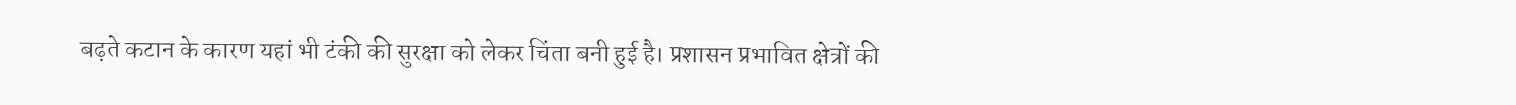बढ़ते कटान के कारण यहां भी टंकी की सुरक्षा को लेकर चिंता बनी हुई है। प्रशासन प्रभावित क्षेत्रों की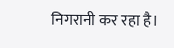निगरानी कर रहा है।